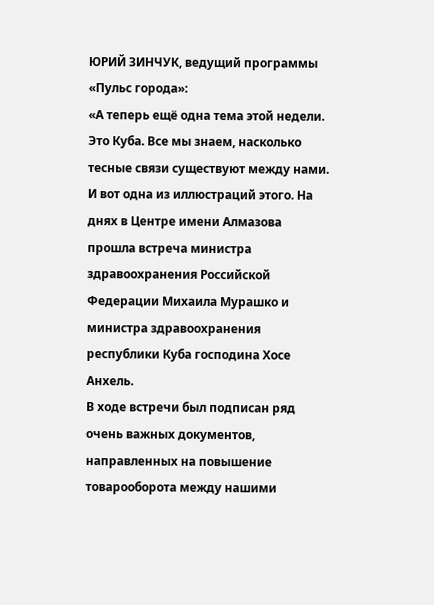ЮРИЙ ЗИНЧУК, ведущий программы «Пульс города»:
«А теперь ещё одна тема этой недели. Это Куба. Все мы знаем, насколько тесные связи существуют между нами. И вот одна из иллюстраций этого. На днях в Центре имени Алмазова прошла встреча министра здравоохранения Российской Федерации Михаила Мурашко и министра здравоохранения республики Куба господина Хосе Анхель.
В ходе встречи был подписан ряд очень важных документов, направленных на повышение товарооборота между нашими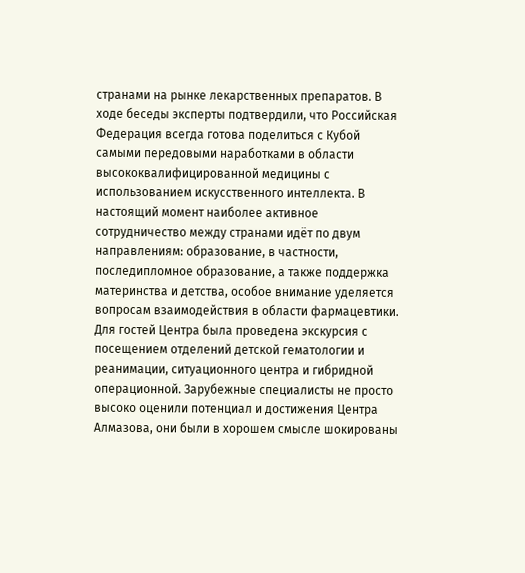странами на рынке лекарственных препаратов. В ходе беседы эксперты подтвердили, что Российская Федерация всегда готова поделиться с Кубой самыми передовыми наработками в области высококвалифицированной медицины с использованием искусственного интеллекта. В настоящий момент наиболее активное сотрудничество между странами идёт по двум направлениям: образование, в частности, последипломное образование, а также поддержка материнства и детства, особое внимание уделяется вопросам взаимодействия в области фармацевтики.
Для гостей Центра была проведена экскурсия с посещением отделений детской гематологии и реанимации, ситуационного центра и гибридной операционной. Зарубежные специалисты не просто высоко оценили потенциал и достижения Центра Алмазова, они были в хорошем смысле шокированы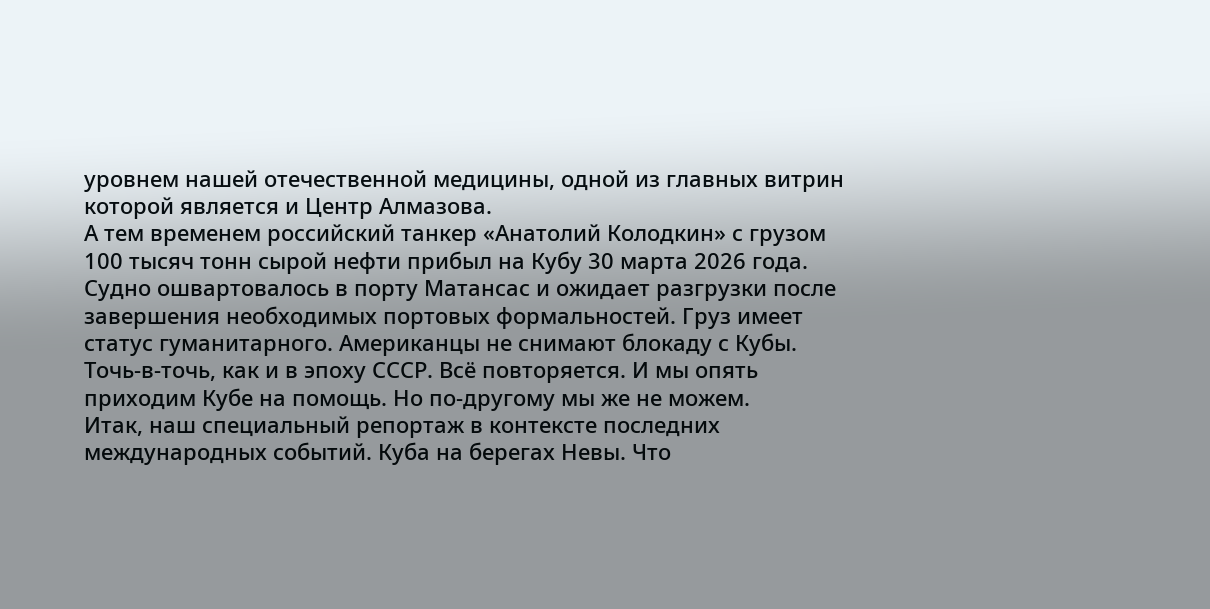уровнем нашей отечественной медицины, одной из главных витрин которой является и Центр Алмазова.
А тем временем российский танкер «Анатолий Колодкин» с грузом 100 тысяч тонн сырой нефти прибыл на Кубу 30 марта 2026 года. Судно ошвартовалось в порту Матансас и ожидает разгрузки после завершения необходимых портовых формальностей. Груз имеет статус гуманитарного. Американцы не снимают блокаду с Кубы. Точь-в-точь, как и в эпоху СССР. Всё повторяется. И мы опять приходим Кубе на помощь. Но по-другому мы же не можем.
Итак, наш специальный репортаж в контексте последних международных событий. Куба на берегах Невы. Что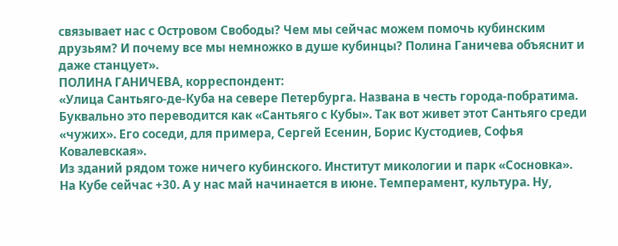связывает нас с Островом Свободы? Чем мы сейчас можем помочь кубинским друзьям? И почему все мы немножко в душе кубинцы? Полина Ганичева объяснит и даже станцует».
ПОЛИНА ГАНИЧЕВА, корреспондент:
«Улица Сантьяго-де-Куба на севере Петербурга. Названа в честь города-побратима. Буквально это переводится как «Сантьяго с Кубы». Так вот живет этот Сантьяго среди «чужих». Его соседи, для примера, Сергей Есенин, Борис Кустодиев, Софья Ковалевская».
Из зданий рядом тоже ничего кубинского. Институт микологии и парк «Сосновка».
На Кубе сейчас +30. А у нас май начинается в июне. Темперамент, культура. Ну,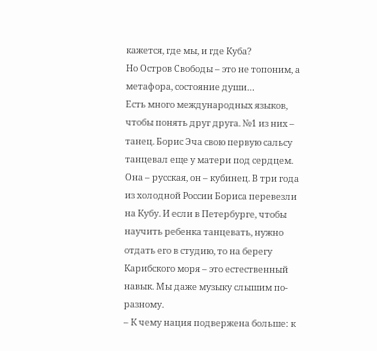кажется, где мы, и где Куба?
Но Остров Свободы – это не топоним, а метафора, состояние души…
Есть много международных языков, чтобы понять друг друга. №1 из них – танец. Борис Эча свою первую сальсу танцевал еще у матери под сердцем. Она – русская, он – кубинец. В три года из холодной России Бориса перевезли на Кубу. И если в Петербурге, чтобы научить ребенка танцевать, нужно отдать его в студию, то на берегу Карибского моря – это естественный навык. Мы даже музыку слышим по-разному.
– К чему нация подвержена больше: к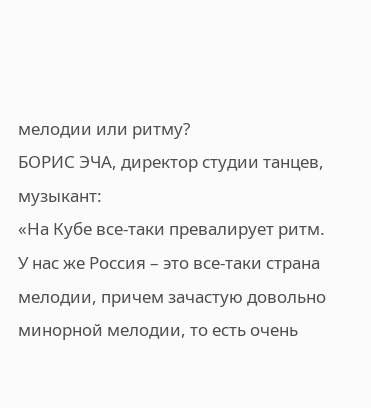мелодии или ритму?
БОРИС ЭЧА, директор студии танцев, музыкант:
«На Кубе все-таки превалирует ритм. У нас же Россия – это все-таки страна мелодии, причем зачастую довольно минорной мелодии, то есть очень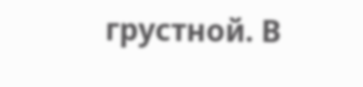грустной. В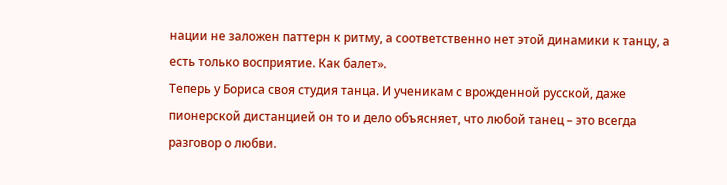нации не заложен паттерн к ритму, а соответственно нет этой динамики к танцу, а есть только восприятие. Как балет».
Теперь у Бориса своя студия танца. И ученикам с врожденной русской, даже пионерской дистанцией он то и дело объясняет, что любой танец – это всегда разговор о любви.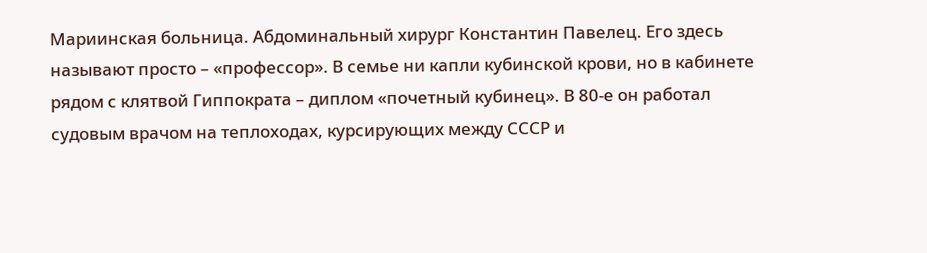Мариинская больница. Абдоминальный хирург Константин Павелец. Его здесь называют просто – «профессор». В семье ни капли кубинской крови, но в кабинете рядом с клятвой Гиппократа – диплом «почетный кубинец». В 80-е он работал судовым врачом на теплоходах, курсирующих между СССР и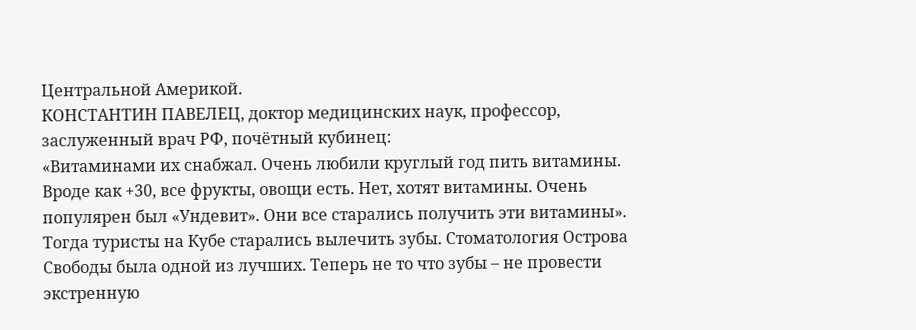Центральной Америкой.
КОНСТАНТИН ПАВЕЛЕЦ, доктор медицинских наук, профессор, заслуженный врач РФ, почётный кубинец:
«Витаминами их снабжал. Очень любили круглый год пить витамины. Вроде как +30, все фрукты, овощи есть. Нет, хотят витамины. Очень популярен был «Ундевит». Они все старались получить эти витамины».
Тогда туристы на Кубе старались вылечить зубы. Стоматология Острова Свободы была одной из лучших. Теперь не то что зубы – не провести экстренную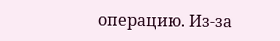операцию. Из-за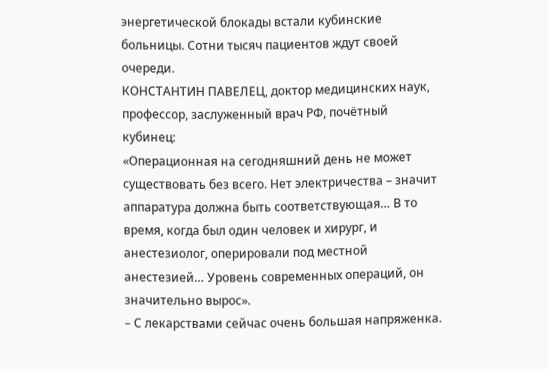энергетической блокады встали кубинские больницы. Сотни тысяч пациентов ждут своей очереди.
КОНСТАНТИН ПАВЕЛЕЦ, доктор медицинских наук, профессор, заслуженный врач РФ, почётный кубинец:
«Операционная на сегодняшний день не может существовать без всего. Нет электричества – значит аппаратура должна быть соответствующая… В то время, когда был один человек и хирург, и анестезиолог, оперировали под местной анестезией… Уровень современных операций, он значительно вырос».
– С лекарствами сейчас очень большая напряженка.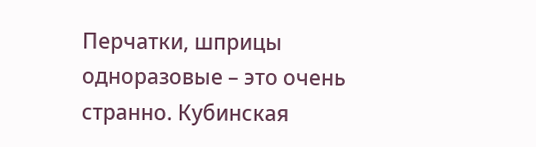Перчатки, шприцы одноразовые – это очень странно. Кубинская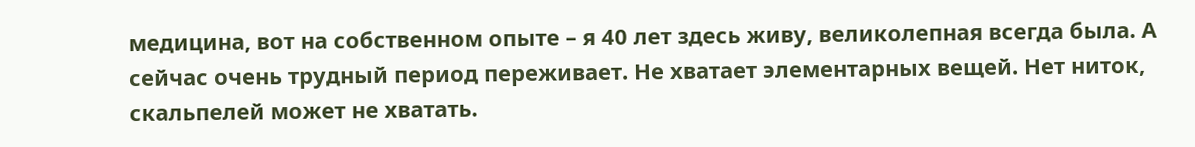медицина, вот на собственном опыте – я 40 лет здесь живу, великолепная всегда была. А сейчас очень трудный период переживает. Не хватает элементарных вещей. Нет ниток, скальпелей может не хватать.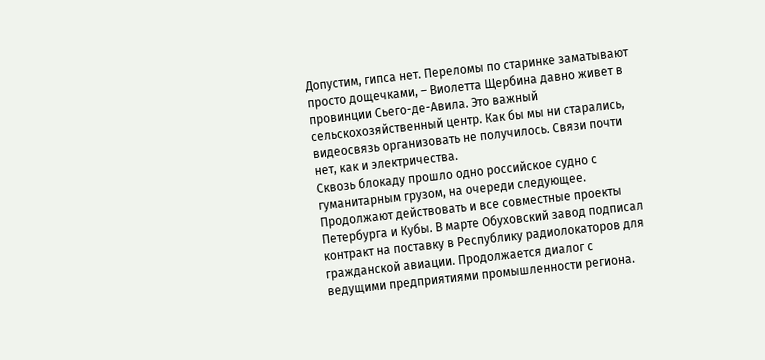Допустим, гипса нет. Переломы по старинке заматывают просто дощечками, – Виолетта Щербина давно живет в провинции Сьего-де-Авила. Это важный сельскохозяйственный центр. Как бы мы ни старались, видеосвязь организовать не получилось. Связи почти нет, как и электричества.
Сквозь блокаду прошло одно российское судно с гуманитарным грузом, на очереди следующее. Продолжают действовать и все совместные проекты Петербурга и Кубы. В марте Обуховский завод подписал контракт на поставку в Республику радиолокаторов для гражданской авиации. Продолжается диалог с ведущими предприятиями промышленности региона.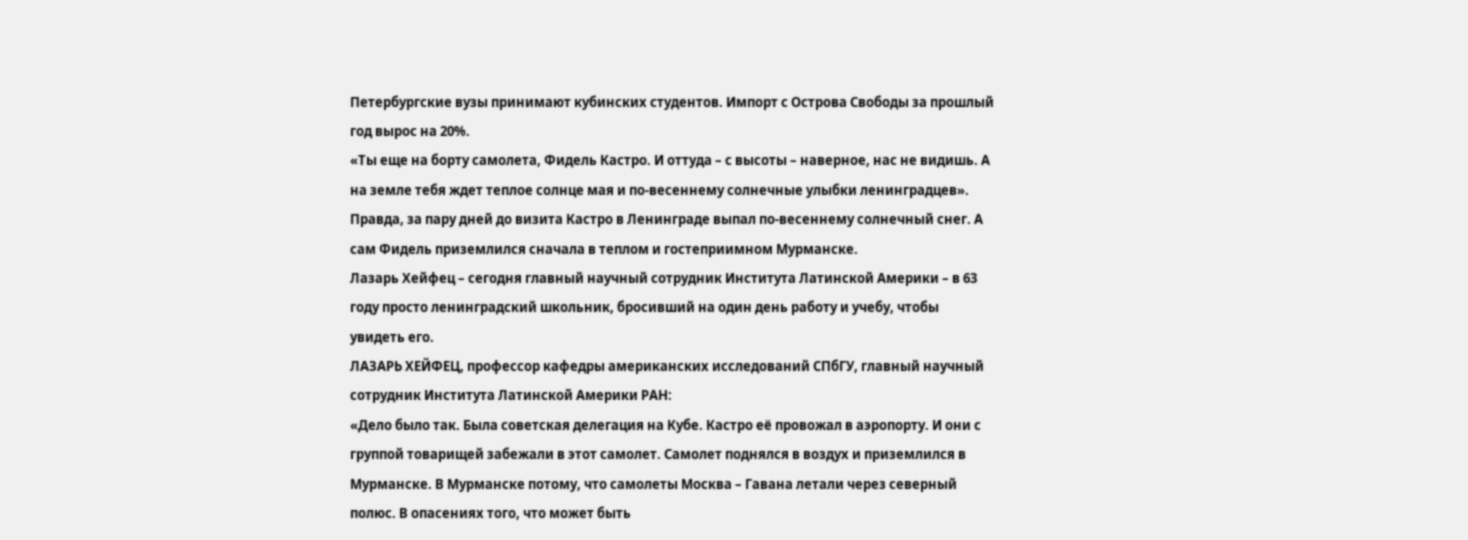Петербургские вузы принимают кубинских студентов. Импорт с Острова Свободы за прошлый год вырос на 20%.
«Ты еще на борту самолета, Фидель Кастро. И оттуда – с высоты – наверное, нас не видишь. А на земле тебя ждет теплое солнце мая и по-весеннему солнечные улыбки ленинградцев».
Правда, за пару дней до визита Кастро в Ленинграде выпал по-весеннему солнечный снег. А сам Фидель приземлился сначала в теплом и гостеприимном Мурманске.
Лазарь Хейфец – сегодня главный научный сотрудник Института Латинской Америки – в 63 году просто ленинградский школьник, бросивший на один день работу и учебу, чтобы увидеть его.
ЛАЗАРЬ ХЕЙФЕЦ, профессор кафедры американских исследований СПбГУ, главный научный сотрудник Института Латинской Америки РАН:
«Дело было так. Была советская делегация на Кубе. Кастро её провожал в аэропорту. И они с группой товарищей забежали в этот самолет. Самолет поднялся в воздух и приземлился в Мурманске. В Мурманске потому, что самолеты Москва – Гавана летали через северный полюс. В опасениях того, что может быть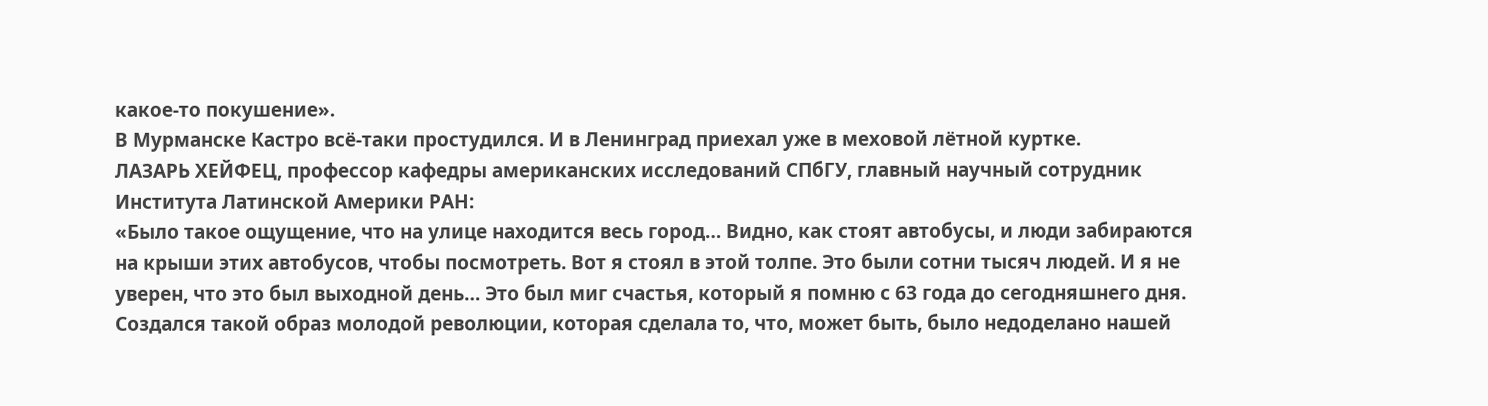какое-то покушение».
В Мурманске Кастро всё-таки простудился. И в Ленинград приехал уже в меховой лётной куртке.
ЛАЗАРЬ ХЕЙФЕЦ, профессор кафедры американских исследований СПбГУ, главный научный сотрудник Института Латинской Америки РАН:
«Было такое ощущение, что на улице находится весь город… Видно, как стоят автобусы, и люди забираются на крыши этих автобусов, чтобы посмотреть. Вот я стоял в этой толпе. Это были сотни тысяч людей. И я не уверен, что это был выходной день… Это был миг счастья, который я помню с 63 года до сегодняшнего дня. Создался такой образ молодой революции, которая сделала то, что, может быть, было недоделано нашей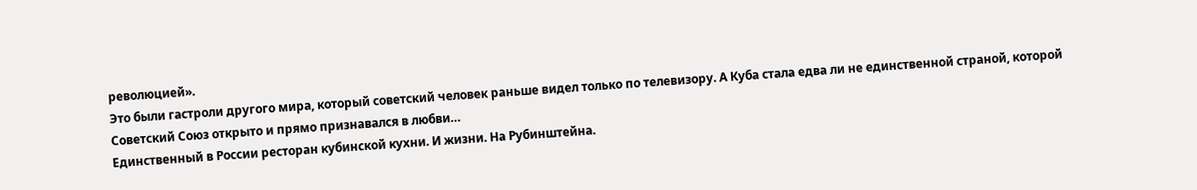революцией».
Это были гастроли другого мира, который советский человек раньше видел только по телевизору. А Куба стала едва ли не единственной страной, которой Советский Союз открыто и прямо признавался в любви…
Единственный в России ресторан кубинской кухни. И жизни. На Рубинштейна.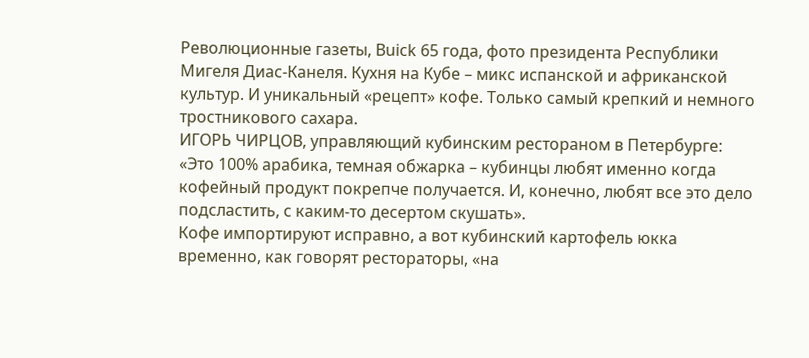Революционные газеты, Buick 65 года, фото президента Республики Мигеля Диас-Канеля. Кухня на Кубе – микс испанской и африканской культур. И уникальный «рецепт» кофе. Только самый крепкий и немного тростникового сахара.
ИГОРЬ ЧИРЦОВ, управляющий кубинским рестораном в Петербурге:
«Это 100% арабика, темная обжарка – кубинцы любят именно когда кофейный продукт покрепче получается. И, конечно, любят все это дело подсластить, с каким-то десертом скушать».
Кофе импортируют исправно, а вот кубинский картофель юкка временно, как говорят рестораторы, «на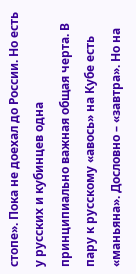стопе». Пока не доехал до России. Но есть у русских и кубинцев одна принципиально важная общая черта. В пару к русскому «авось» на Кубе есть «маньяна». Дословно – «завтра». Но на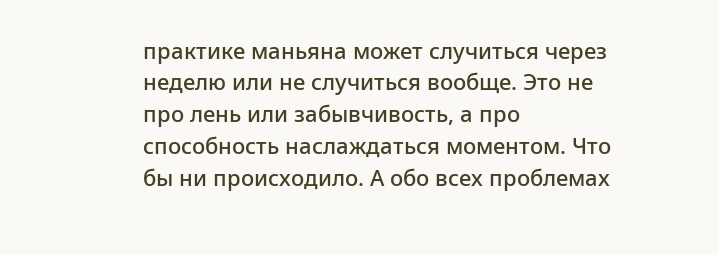практике маньяна может случиться через неделю или не случиться вообще. Это не про лень или забывчивость, а про способность наслаждаться моментом. Что бы ни происходило. А обо всех проблемах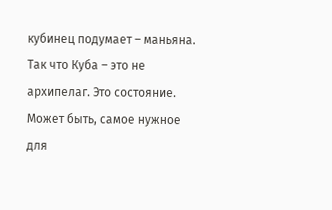кубинец подумает – маньяна. Так что Куба – это не архипелаг. Это состояние. Может быть, самое нужное для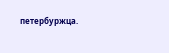петербуржца.